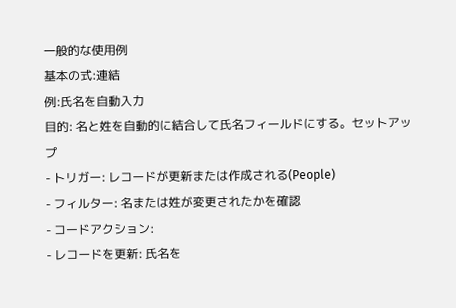一般的な使用例
基本の式:連結
例:氏名を自動入力
目的: 名と姓を自動的に結合して氏名フィールドにする。セットアップ
- トリガー: レコードが更新または作成される(People)
- フィルター: 名または姓が変更されたかを確認
- コードアクション:
- レコードを更新: 氏名を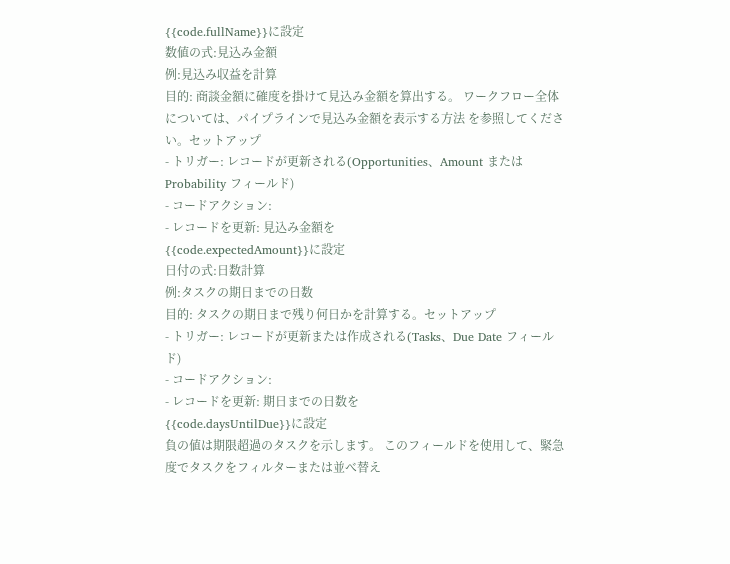{{code.fullName}}に設定
数値の式:見込み金額
例:見込み収益を計算
目的: 商談金額に確度を掛けて見込み金額を算出する。 ワークフロー全体については、パイプラインで見込み金額を表示する方法 を参照してください。セットアップ
- トリガー: レコードが更新される(Opportunities、Amount または Probability フィールド)
- コードアクション:
- レコードを更新: 見込み金額を
{{code.expectedAmount}}に設定
日付の式:日数計算
例:タスクの期日までの日数
目的: タスクの期日まで残り何日かを計算する。セットアップ
- トリガー: レコードが更新または作成される(Tasks、Due Date フィールド)
- コードアクション:
- レコードを更新: 期日までの日数を
{{code.daysUntilDue}}に設定
負の値は期限超過のタスクを示します。 このフィールドを使用して、緊急度でタスクをフィルターまたは並べ替え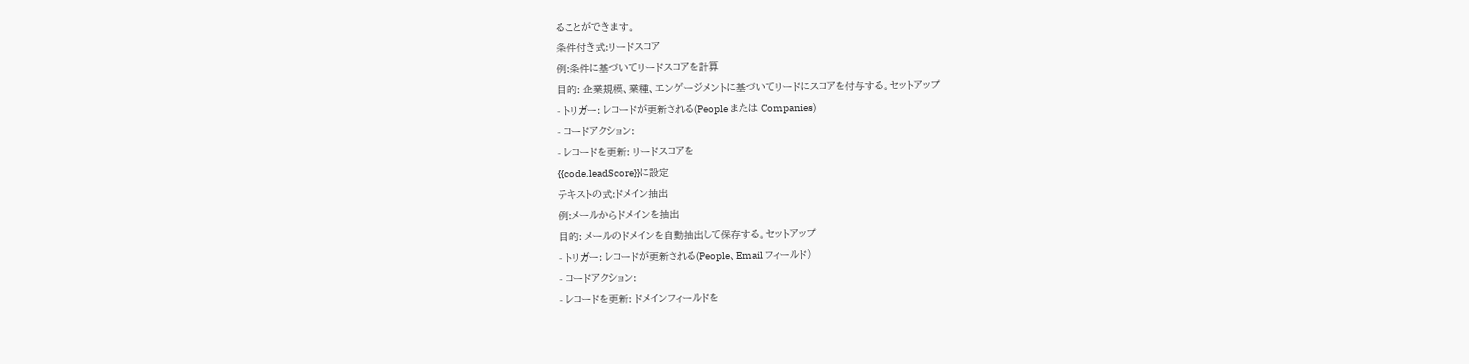ることができます。
条件付き式:リードスコア
例:条件に基づいてリードスコアを計算
目的: 企業規模、業種、エンゲージメントに基づいてリードにスコアを付与する。セットアップ
- トリガー: レコードが更新される(People または Companies)
- コードアクション:
- レコードを更新: リードスコアを
{{code.leadScore}}に設定
テキストの式:ドメイン抽出
例:メールからドメインを抽出
目的: メールのドメインを自動抽出して保存する。セットアップ
- トリガー: レコードが更新される(People、Email フィールド)
- コードアクション:
- レコードを更新: ドメインフィールドを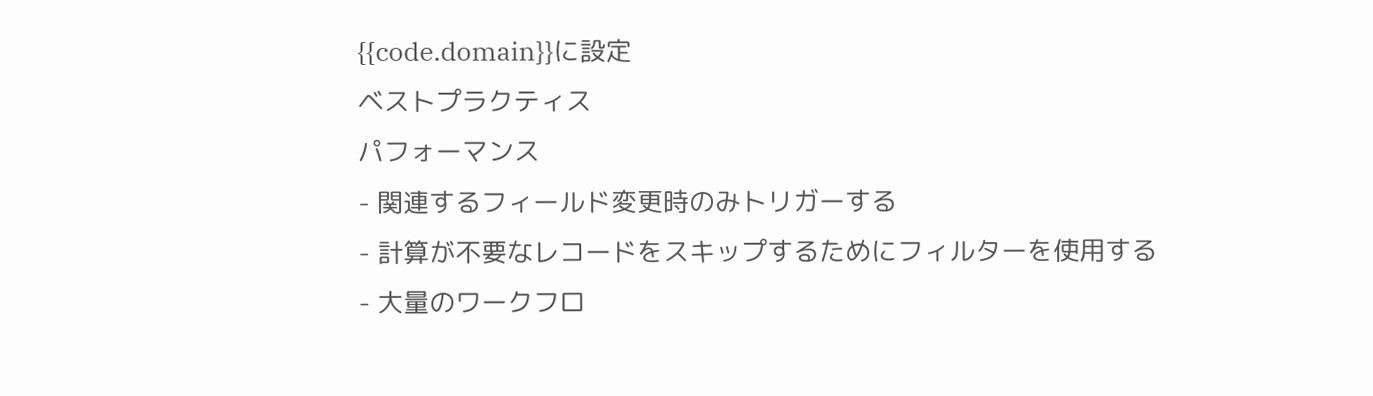{{code.domain}}に設定
ベストプラクティス
パフォーマンス
- 関連するフィールド変更時のみトリガーする
- 計算が不要なレコードをスキップするためにフィルターを使用する
- 大量のワークフロ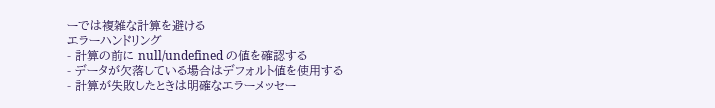ーでは複雑な計算を避ける
エラーハンドリング
- 計算の前に null/undefined の値を確認する
- データが欠落している場合はデフォルト値を使用する
- 計算が失敗したときは明確なエラーメッセー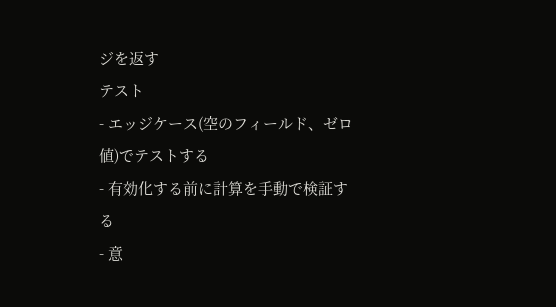ジを返す
テスト
- エッジケース(空のフィールド、ゼロ値)でテストする
- 有効化する前に計算を手動で検証する
- 意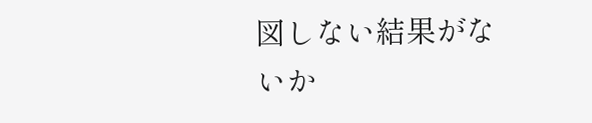図しない結果がないか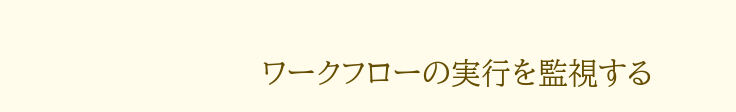ワークフローの実行を監視する